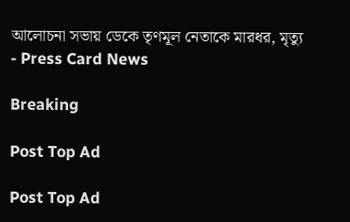আলোচনা সভায় ডেকে তৃণমূল নেতাকে মারধর, মৃত্যু - Press Card News

Breaking

Post Top Ad

Post Top Ad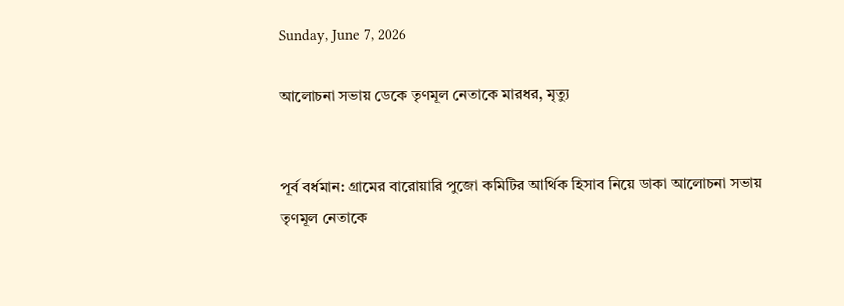Sunday, June 7, 2026

আলোচনা সভায় ডেকে তৃণমূল নেতাকে মারধর, মৃত্যু


পূর্ব বর্ধমান: গ্রামের বারোয়ারি পুজো কমিটির আর্থিক হিসাব নিয়ে ডাকা আলোচনা সভায় তৃণমূল নেতাকে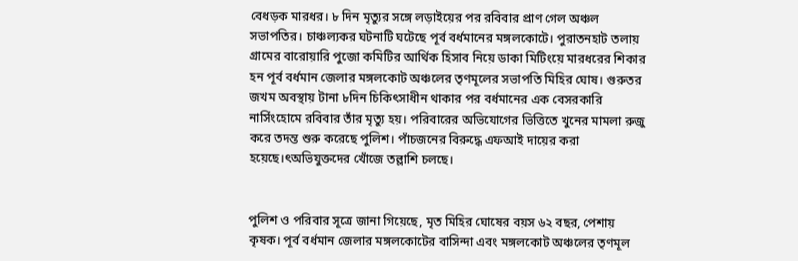বেধড়ক মারধর। ৮ দিন মৃত্যুর সঙ্গে লড়াইয়ের পর রবিবার প্রাণ গেল অঞ্চল সভাপতির। চাঞ্চল্যকর ঘটনাটি ঘটেছে পূর্ব বর্ধমানের মঙ্গলকোটে। পুরাতনহাট তলায় গ্রামের বারোয়ারি পুজো কমিটির আর্থিক হিসাব নিয়ে ডাকা মিটিংয়ে মারধরের শিকার হন পূর্ব বর্ধমান জেলার মঙ্গলকোট অঞ্চলের তৃণমূলের সভাপতি মিহির ঘোষ। গুরুতর জখম অবস্থায় টানা ৮দিন চিকিৎসাধীন থাকার পর বর্ধমানের এক বেসরকারি নার্সিংহোমে রবিবার তাঁর মৃত্যু হয়। পরিবারের অভিযোগের ভিত্তিতে খুনের মামলা রুজু করে তদন্ত শুরু করেছে পুলিশ। পাঁচজনের বিরুদ্ধে এফআই দায়ের করা হয়েছে।ৎঅভিযুক্তদের খোঁজে তল্লাশি চলছে।


পুলিশ ও পরিবার সূত্রে জানা গিয়েছে, মৃত মিহির ঘোষের বয়স ৬২ বছর, পেশায় কৃষক। পূর্ব বর্ধমান জেলার মঙ্গলকোটের বাসিন্দা এবং মঙ্গলকোট অঞ্চলের তৃণমূল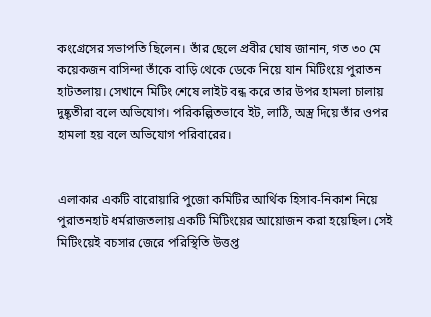কংগ্রেসের সভাপতি ছিলেন। তাঁর ছেলে প্রবীর ঘোষ জানান, গত ৩০ মে কয়েকজন বাসিন্দা তাঁকে বাড়ি থেকে ডেকে নিয়ে যান মিটিংয়ে পুরাতন হাটতলায়। সেখানে মিটিং শেষে লাইট বন্ধ করে তার উপর হামলা চালায় দুষ্কৃতীরা বলে অভিযোগ। পরিকল্পিতভাবে ইট, লাঠি, অস্ত্র দিয়ে তাঁর ওপর হামলা হয় বলে অভিযোগ পরিবারের।


এলাকার একটি বারোয়ারি পুজো কমিটির আর্থিক হিসাব-নিকাশ নিয়ে পুরাতনহাট ধর্মরাজতলায় একটি মিটিংয়ের আয়োজন করা হয়েছিল। সেই মিটিংয়েই বচসার জেরে পরিস্থিতি উত্তপ্ত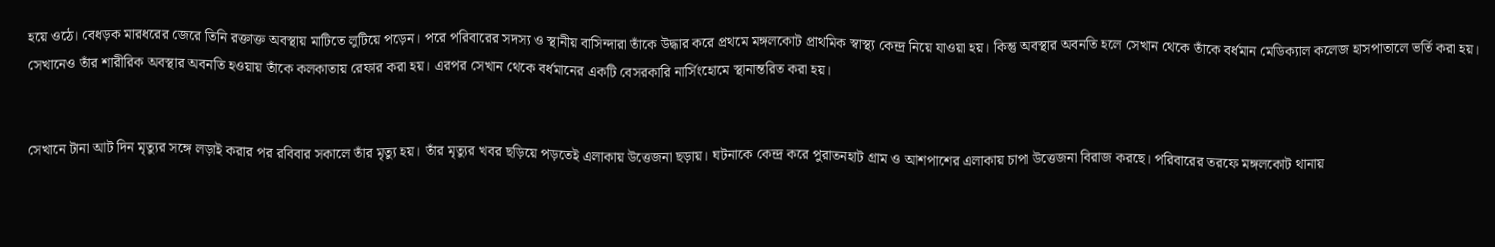হয়ে ওঠে। বেধড়ক মারধরের জেরে তিনি রক্তাক্ত অবস্থায় মাটিতে লুটিয়ে পড়েন। পরে পরিবারের সদস্য ও স্থানীয় বাসিন্দারা তাঁকে উদ্ধার করে প্রথমে মঙ্গলকোট প্রাথমিক স্বাস্থ্য কেন্দ্র নিয়ে যাওয়া হয়। কিন্তু অবস্থার অবনতি হলে সেখান থেকে তাঁকে বর্ধমান মেডিক্যাল কলেজ হাসপাতালে ভর্তি করা হয়। সেখানেও তাঁর শারীরিক অবস্থার অবনতি হওয়ায় তাঁকে কলকাতায় রেফার করা হয়। এরপর সেখান থেকে বর্ধমানের একটি বেসরকারি নার্সিংহোমে স্থানান্তরিত করা হয়।


সেখানে টানা আট দিন মৃত্যুর সঙ্গে লড়াই করার পর রবিবার সকালে তাঁর মৃত্যু হয়। তাঁর মৃত্যুর খবর ছড়িয়ে পড়তেই এলাকায় উত্তেজনা ছড়ায়। ঘটনাকে কেন্দ্র করে পুরাতনহাট গ্রাম ও আশপাশের এলাকায় চাপা উত্তেজনা বিরাজ করছে। পরিবারের তরফে মঙ্গলকোট থানায়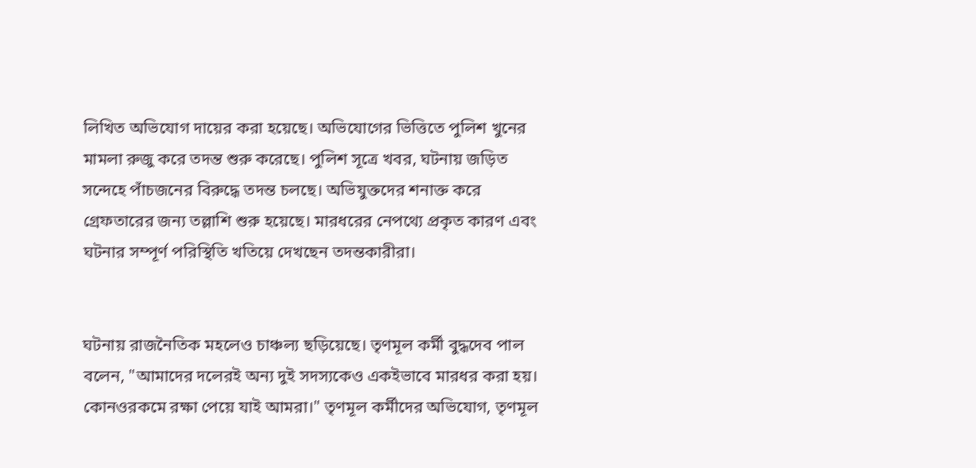লিখিত অভিযোগ দায়ের করা হয়েছে। অভিযোগের ভিত্তিতে পুলিশ খুনের মামলা রুজু করে তদন্ত শুরু করেছে। পুলিশ সূত্রে খবর, ঘটনায় জড়িত সন্দেহে পাঁচজনের বিরুদ্ধে তদন্ত চলছে। অভিযুক্তদের শনাক্ত করে গ্রেফতারের জন্য তল্লাশি শুরু হয়েছে। মারধরের নেপথ্যে প্রকৃত কারণ এবং ঘটনার সম্পূর্ণ পরিস্থিতি খতিয়ে দেখছেন তদন্তকারীরা।


ঘটনায় রাজনৈতিক মহলেও চাঞ্চল্য ছড়িয়েছে। তৃণমূল কর্মী বুদ্ধদেব পাল বলেন, "আমাদের দলেরই অন্য দুই সদস্যকেও একইভাবে মারধর করা হয়। কোনওরকমে রক্ষা পেয়ে যাই আমরা।" তৃণমূল কর্মীদের অভিযোগ, তৃণমূল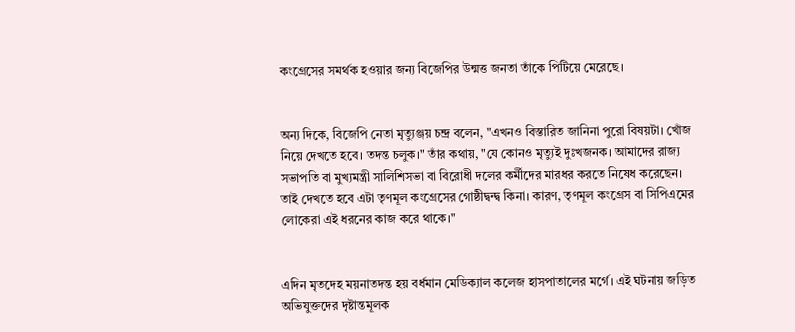কংগ্রেসের সমর্থক হওয়ার জন্য বিজেপির উন্মত্ত জনতা তাঁকে পিটিয়ে মেরেছে।


অন্য দিকে, বিজেপি নেতা মৃত্যুঞ্জয় চন্দ্র বলেন, "এখনও বিস্তারিত জানিনা পুরো বিষয়টা। খোঁজ নিয়ে দেখতে হবে। তদন্ত চলুক।" তাঁর কথায়, "যে কোনও মৃত্যুই দুঃখজনক। আমাদের রাজ্য সভাপতি বা মুখ্যমন্ত্রী সালিশিসভা বা বিরোধী দলের কর্মীদের মারধর করতে নিষেধ করেছেন। তাই দেখতে হবে এটা তৃণমূল কংগ্রেসের গোষ্ঠীদ্বন্দ্ব কিনা। কারণ, তৃণমূল কংগ্রেস বা সিপিএমের লোকেরা এই ধরনের কাজ করে থাকে।"


এদিন মৃতদেহ ময়নাতদন্ত হয় বর্ধমান মেডিক্যাল কলেজ হাসপাতালের মর্গে। এই ঘটনায় জড়িত অভিযুক্তদের দৃষ্টান্তমূলক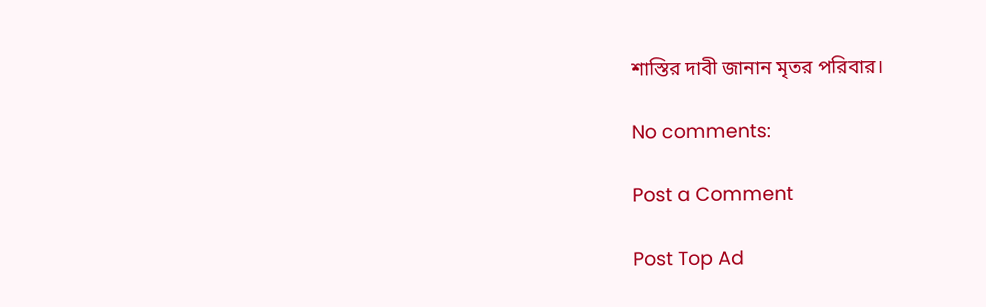শাস্তির দাবী জানান মৃতর পরিবার।

No comments:

Post a Comment

Post Top Ad